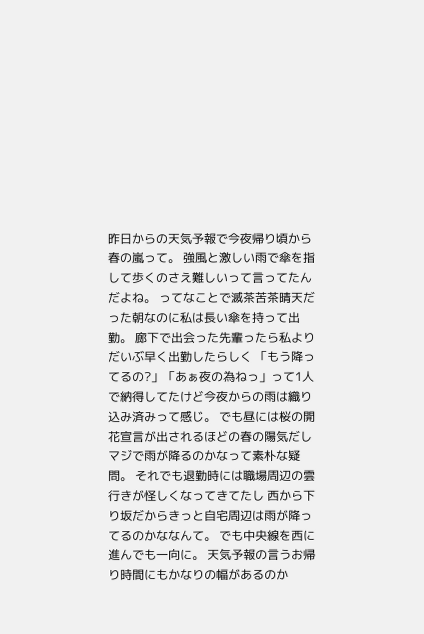昨日からの天気予報で今夜帰り頃から春の嵐って。 強風と激しい雨で傘を指して歩くのさえ難しいって言ってたんだよね。 ってなことで滅茶苦茶晴天だった朝なのに私は長い傘を持って出勤。 廊下で出会った先輩ったら私よりだいぶ早く出勤したらしく 「もう降ってるの?」「あぁ夜の為ねっ」って1人で納得してたけど今夜からの雨は織り込み済みって感じ。 でも昼には桜の開花宣言が出されるほどの春の陽気だしマジで雨が降るのかなって素朴な疑問。 それでも退勤時には職場周辺の雲行きが怪しくなってきてたし 西から下り坂だからきっと自宅周辺は雨が降ってるのかななんて。 でも中央線を西に進んでも一向に。 天気予報の言うお帰り時間にもかなりの幅があるのか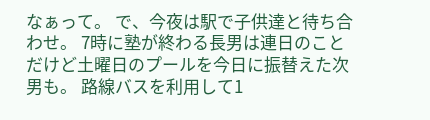なぁって。 で、今夜は駅で子供達と待ち合わせ。 7時に塾が終わる長男は連日のことだけど土曜日のプールを今日に振替えた次男も。 路線バスを利用して1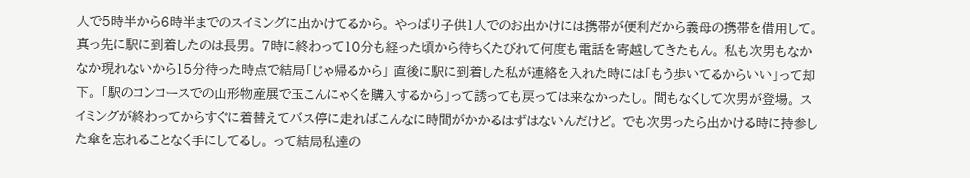人で5時半から6時半までのスイミングに出かけてるから。 やっぱり子供1人でのお出かけには携帯が便利だから義母の携帯を借用して。 真っ先に駅に到着したのは長男。 7時に終わって10分も経った頃から待ちくたびれて何度も電話を寄越してきたもん。 私も次男もなかなか現れないから15分待った時点で結局「じゃ帰るから」 直後に駅に到着した私が連絡を入れた時には「もう歩いてるからいい」って却下。 「駅のコンコースでの山形物産展で玉こんにゃくを購入するから」って誘っても戻っては来なかったし。 間もなくして次男が登場。 スイミングが終わってからすぐに着替えてバス停に走ればこんなに時間がかかるはずはないんだけど。 でも次男ったら出かける時に持参した傘を忘れることなく手にしてるし。 って結局私達の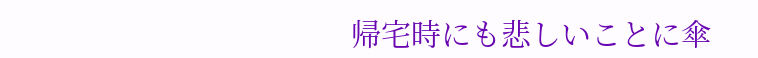帰宅時にも悲しいことに傘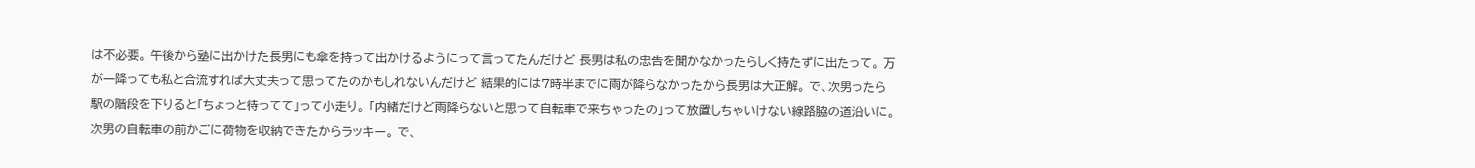は不必要。 午後から塾に出かけた長男にも傘を持って出かけるようにって言ってたんだけど 長男は私の忠告を聞かなかったらしく持たずに出たって。 万が一降っても私と合流すれば大丈夫って思ってたのかもしれないんだけど 結果的には7時半までに雨が降らなかったから長男は大正解。 で、次男ったら駅の階段を下りると「ちょっと待ってて」って小走り。 「内緒だけど雨降らないと思って自転車で来ちゃったの」って放置しちゃいけない線路脇の道沿いに。 次男の自転車の前かごに荷物を収納できたからラッキー。 で、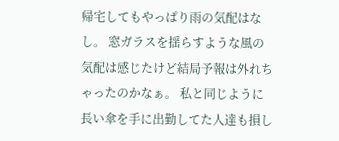帰宅してもやっぱり雨の気配はなし。 窓ガラスを揺らすような風の気配は感じたけど結局予報は外れちゃったのかなぁ。 私と同じように長い傘を手に出勤してた人達も損し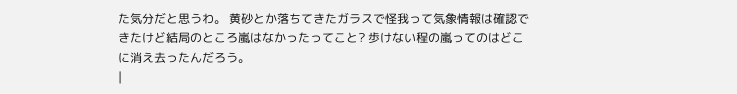た気分だと思うわ。 黄砂とか落ちてきたガラスで怪我って気象情報は確認できたけど結局のところ嵐はなかったってこと? 歩けない程の嵐ってのはどこに消え去ったんだろう。
|